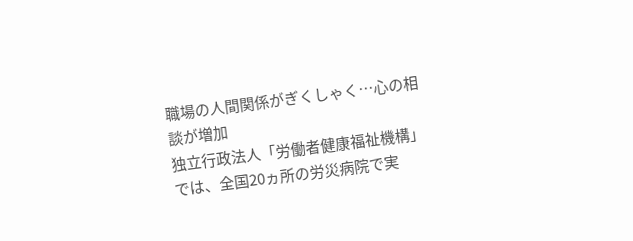職場の人間関係がぎくしゃく…心の相談が増加
独立行政法人「労働者健康福祉機構」では、全国20ヵ所の労災病院で実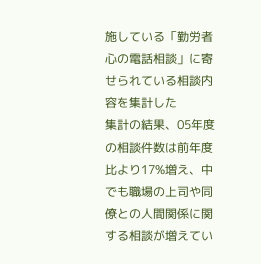施している「勤労者心の電話相談」に寄せられている相談内容を集計した
集計の結果、05年度の相談件数は前年度比より17%増え、中でも職場の上司や同僚との人間関係に関する相談が増えてい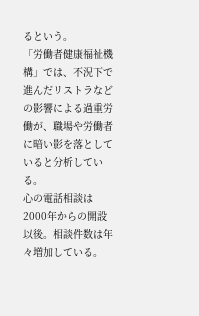るという。
「労働者健康福祉機構」では、不況下で進んだリストラなどの影響による過重労働が、職場や労働者に暗い影を落としていると分析している。
心の電話相談は2000年からの開設以後。相談件数は年々増加している。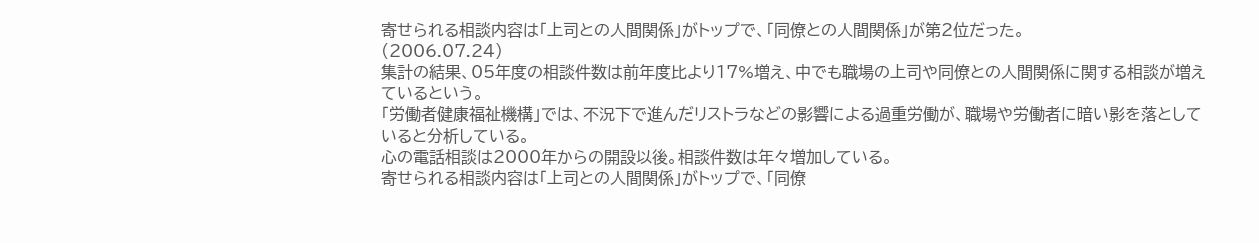寄せられる相談内容は「上司との人間関係」がトップで、「同僚との人間関係」が第2位だった。
(2006.07.24)
集計の結果、05年度の相談件数は前年度比より17%増え、中でも職場の上司や同僚との人間関係に関する相談が増えているという。
「労働者健康福祉機構」では、不況下で進んだリストラなどの影響による過重労働が、職場や労働者に暗い影を落としていると分析している。
心の電話相談は2000年からの開設以後。相談件数は年々増加している。
寄せられる相談内容は「上司との人間関係」がトップで、「同僚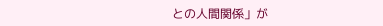との人間関係」が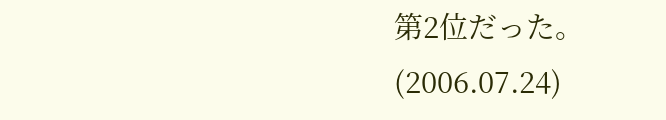第2位だった。
(2006.07.24)